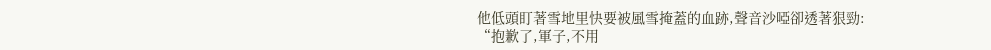他低頭盯著雪地里快要被風雪掩蓋的血跡,聲音沙啞卻透著狠勁:
“抱歉了,軍子,不用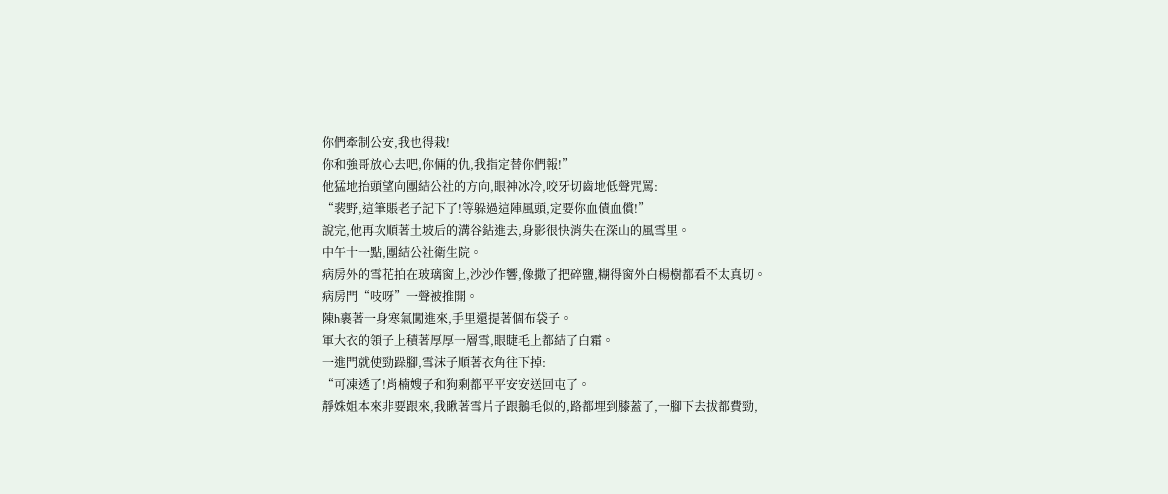你們牽制公安,我也得栽!
你和強哥放心去吧,你倆的仇,我指定替你們報!”
他猛地抬頭望向團結公社的方向,眼神冰冷,咬牙切齒地低聲咒罵:
“裴野,這筆賬老子記下了!等躲過這陣風頭,定要你血債血償!”
說完,他再次順著土坡后的溝谷鉆進去,身影很快消失在深山的風雪里。
中午十一點,團結公社衛生院。
病房外的雪花拍在玻璃窗上,沙沙作響,像撒了把碎鹽,糊得窗外白楊樹都看不太真切。
病房門“吱呀”一聲被推開。
陳h裹著一身寒氣闖進來,手里還提著個布袋子。
軍大衣的領子上積著厚厚一層雪,眼睫毛上都結了白霜。
一進門就使勁跺腳,雪沫子順著衣角往下掉:
“可凍透了!肖楠嫂子和狗剩都平平安安送回屯了。
靜姝姐本來非要跟來,我瞅著雪片子跟鵝毛似的,路都埋到膝蓋了,一腳下去拔都費勁,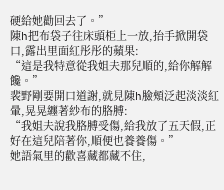硬給她勸回去了。”
陳h把布袋子往床頭柜上一放,抬手掀開袋口,露出里面紅彤彤的蘋果:
“這是我特意從我姐夫那兒順的,給你解解饞。”
裴野剛要開口道謝,就見陳h臉頰泛起淡淡紅暈,晃晃纏著紗布的胳膊:
“我姐夫說我胳膊受傷,給我放了五天假,正好在這兒陪著你,順便也養養傷。”
她語氣里的歡喜藏都藏不住,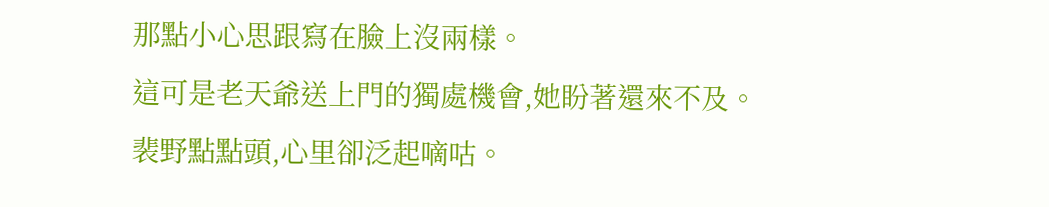那點小心思跟寫在臉上沒兩樣。
這可是老天爺送上門的獨處機會,她盼著還來不及。
裴野點點頭,心里卻泛起嘀咕。